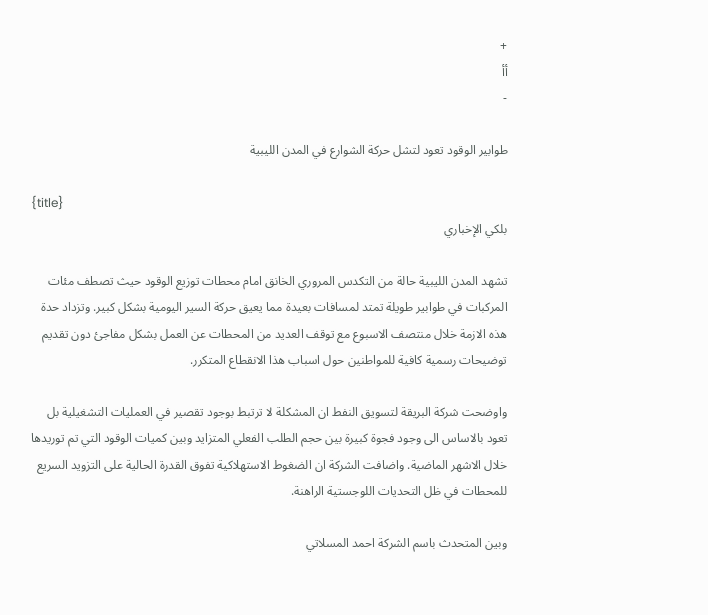+
أأ
-

طوابير الوقود تعود لتشل حركة الشوارع في المدن الليبية

{title}
بلكي الإخباري

تشهد المدن الليبية حالة من التكدس المروري الخانق امام محطات توزيع الوقود حيث تصطف مئات المركبات في طوابير طويلة تمتد لمسافات بعيدة مما يعيق حركة السير اليومية بشكل كبير. وتزداد حدة هذه الازمة خلال منتصف الاسبوع مع توقف العديد من المحطات عن العمل بشكل مفاجئ دون تقديم توضيحات رسمية كافية للمواطنين حول اسباب هذا الانقطاع المتكرر.

واوضحت شركة البريقة لتسويق النفط ان المشكلة لا ترتبط بوجود تقصير في العمليات التشغيلية بل تعود بالاساس الى وجود فجوة كبيرة بين حجم الطلب الفعلي المتزايد وبين كميات الوقود التي تم توريدها خلال الاشهر الماضية. واضافت الشركة ان الضغوط الاستهلاكية تفوق القدرة الحالية على التزويد السريع للمحطات في ظل التحديات اللوجستية الراهنة.

وبين المتحدث باسم الشركة احمد المسلاتي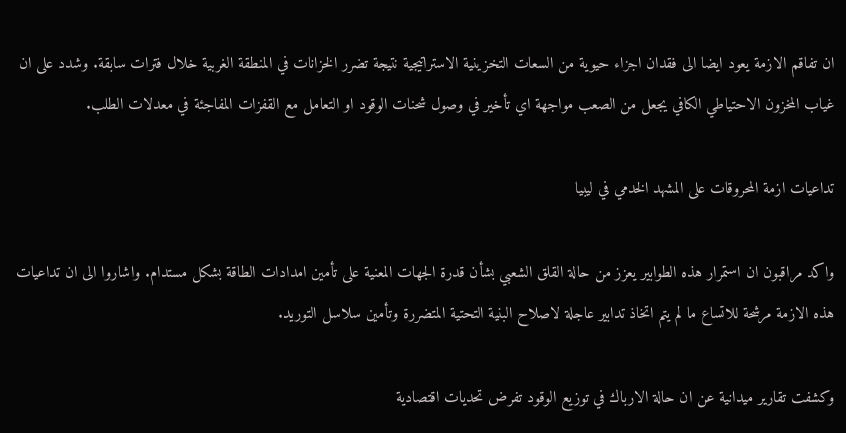ان تفاقم الازمة يعود ايضا الى فقدان اجزاء حيوية من السعات التخزينية الاستراتيجية نتيجة تضرر الخزانات في المنطقة الغربية خلال فترات سابقة. وشدد على ان غياب المخزون الاحتياطي الكافي يجعل من الصعب مواجهة اي تأخير في وصول شحنات الوقود او التعامل مع القفزات المفاجئة في معدلات الطلب.

تداعيات ازمة المحروقات على المشهد الخدمي في ليبيا

واكد مراقبون ان استمرار هذه الطوابير يعزز من حالة القلق الشعبي بشأن قدرة الجهات المعنية على تأمين امدادات الطاقة بشكل مستدام. واشاروا الى ان تداعيات هذه الازمة مرشحة للاتساع ما لم يتم اتخاذ تدابير عاجلة لاصلاح البنية التحتية المتضررة وتأمين سلاسل التوريد.

وكشفت تقارير ميدانية عن ان حالة الارباك في توزيع الوقود تفرض تحديات اقتصادية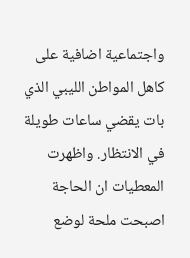واجتماعية اضافية على كاهل المواطن الليبي الذي بات يقضي ساعات طويلة في الانتظار. واظهرت المعطيات ان الحاجة اصبحت ملحة لوضع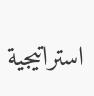استراتيجية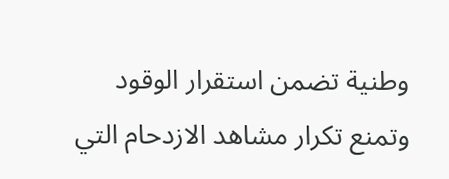وطنية تضمن استقرار الوقود وتمنع تكرار مشاهد الازدحام التي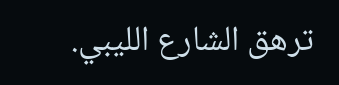ترهق الشارع الليبي.